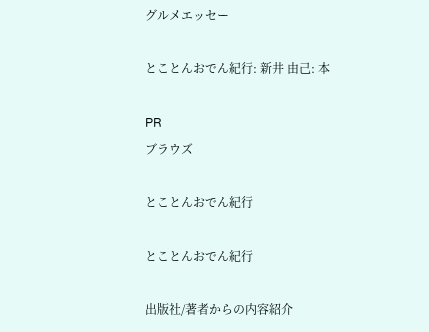グルメエッセー

とことんおでん紀行: 新井 由己: 本

PR
ブラウズ

とことんおでん紀行

とことんおでん紀行

出版社/著者からの内容紹介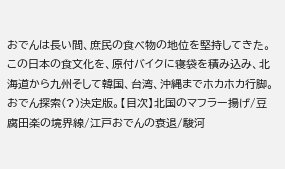おでんは長い間、庶民の食べ物の地位を堅持してきた。この日本の食文化を、原付バイクに寝袋を積み込み、北海道から九州そして韓国、台湾、沖縄までホカホカ行脚。おでん探索(?)決定版。【目次】北国のマフラー揚げ/豆腐田楽の境界線/江戸おでんの衰退/駿河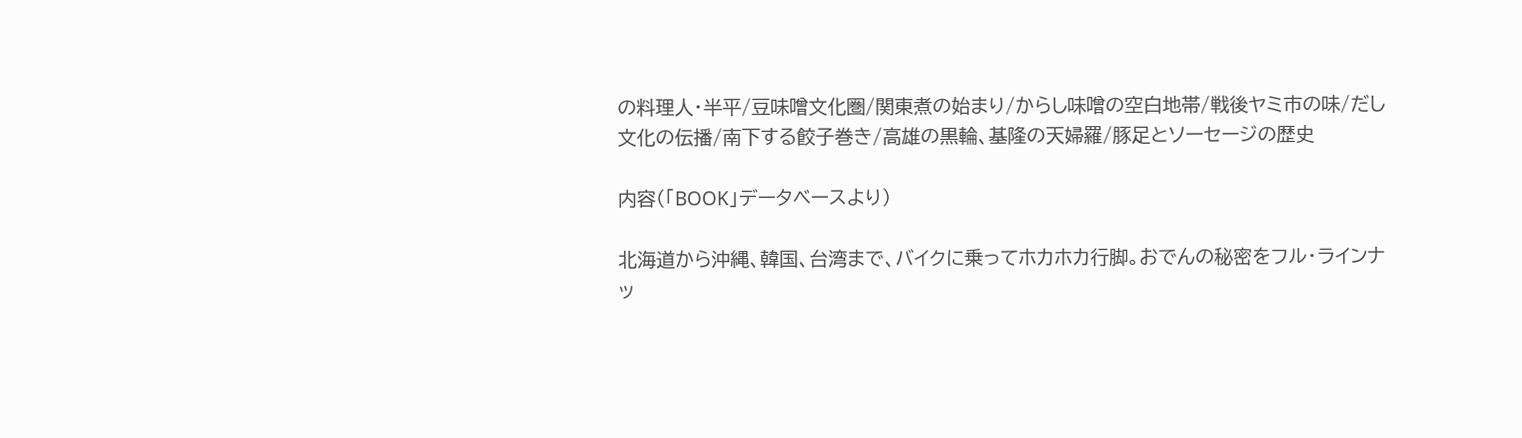の料理人・半平/豆味噌文化圏/関東煮の始まり/からし味噌の空白地帯/戦後ヤミ市の味/だし文化の伝播/南下する餃子巻き/高雄の黒輪、基隆の天婦羅/豚足とソーセージの歴史

内容(「BOOK」データベースより)

北海道から沖縄、韓国、台湾まで、バイクに乗ってホカホカ行脚。おでんの秘密をフル・ラインナッ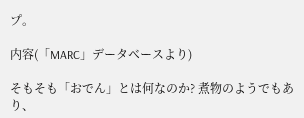プ。

内容(「MARC」データベースより)

そもそも「おでん」とは何なのか? 煮物のようでもあり、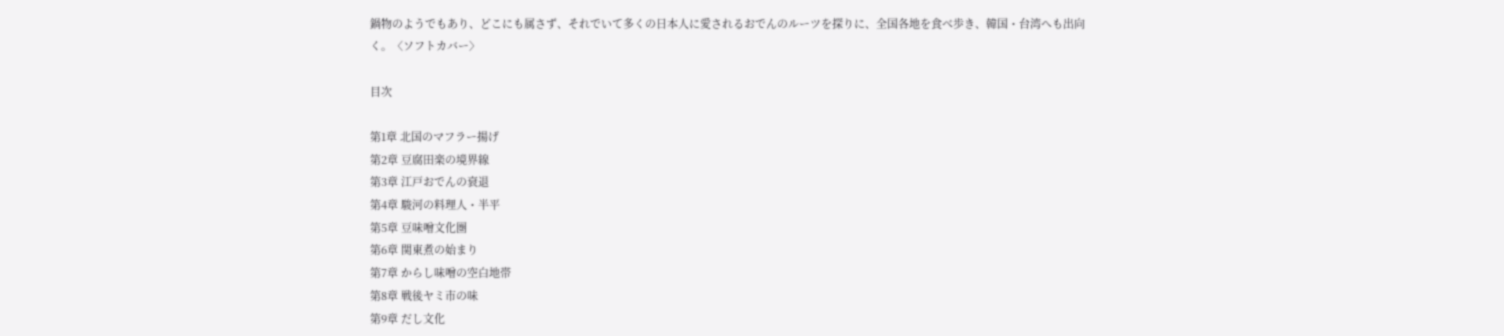鍋物のようでもあり、どこにも属さず、それでいて多くの日本人に愛されるおでんのルーツを探りに、全国各地を食べ歩き、韓国・台湾へも出向く。〈ソフトカバー〉

目次

第1章 北国のマフラー揚げ
第2章 豆腐田楽の境界線
第3章 江戸おでんの衰退
第4章 駿河の料理人・半平
第5章 豆味噌文化圏
第6章 関東煮の始まり
第7章 からし味噌の空白地帯
第8章 戦後ヤミ市の味
第9章 だし文化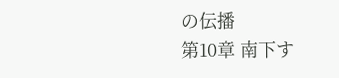の伝播
第10章 南下す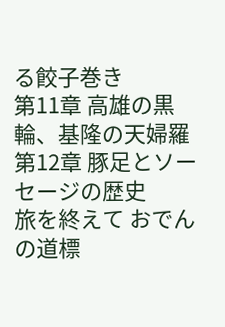る餃子巻き
第11章 高雄の黒輪、基隆の天婦羅
第12章 豚足とソーセージの歴史
旅を終えて おでんの道標